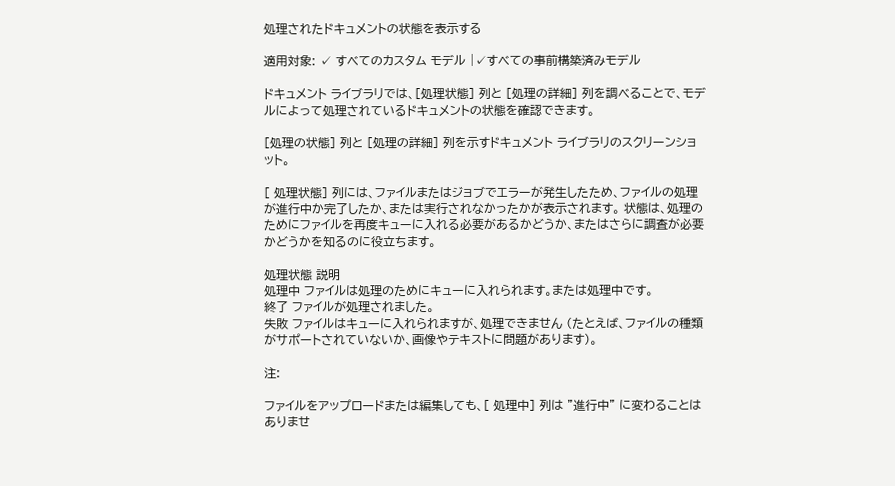処理されたドキュメントの状態を表示する

適用対象: ✓ すべてのカスタム モデル |✓すべての事前構築済みモデル

ドキュメント ライブラリでは、[処理状態] 列と [処理の詳細] 列を調べることで、モデルによって処理されているドキュメントの状態を確認できます。

[処理の状態] 列と [処理の詳細] 列を示すドキュメント ライブラリのスクリーンショット。

[ 処理状態] 列には、ファイルまたはジョブでエラーが発生したため、ファイルの処理が進行中か完了したか、または実行されなかったかが表示されます。 状態は、処理のためにファイルを再度キューに入れる必要があるかどうか、またはさらに調査が必要かどうかを知るのに役立ちます。

処理状態 説明
処理中 ファイルは処理のためにキューに入れられます。または処理中です。
終了 ファイルが処理されました。
失敗 ファイルはキューに入れられますが、処理できません (たとえば、ファイルの種類がサポートされていないか、画像やテキストに問題があります)。

注:

ファイルをアップロードまたは編集しても、[ 処理中] 列は "進行中" に変わることはありませ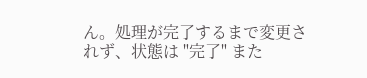ん。処理が完了するまで変更されず、状態は "完了" また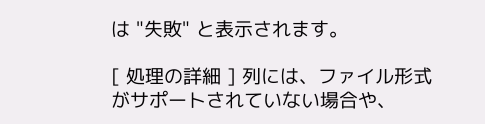は "失敗" と表示されます。

[ 処理の詳細 ] 列には、ファイル形式がサポートされていない場合や、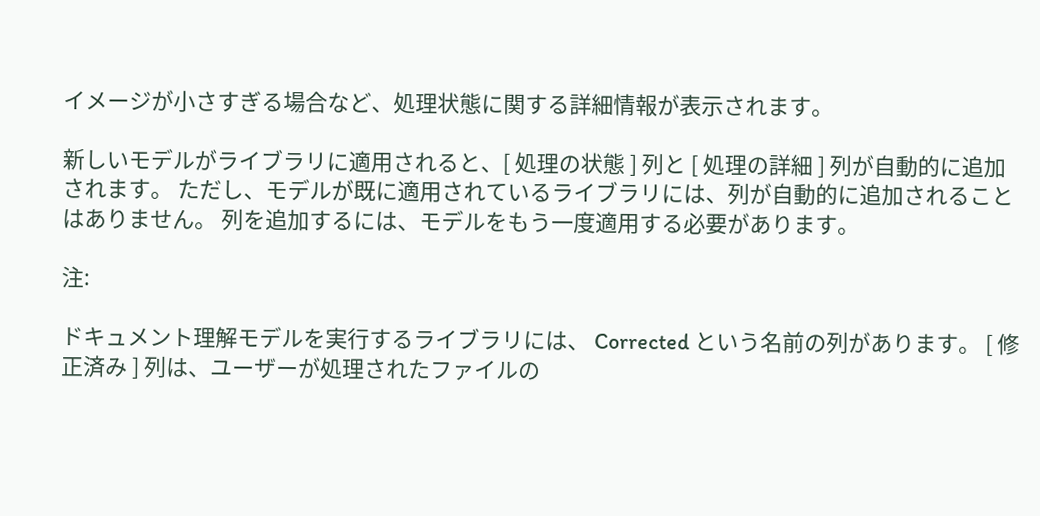イメージが小さすぎる場合など、処理状態に関する詳細情報が表示されます。

新しいモデルがライブラリに適用されると、[ 処理の状態 ] 列と [ 処理の詳細 ] 列が自動的に追加されます。 ただし、モデルが既に適用されているライブラリには、列が自動的に追加されることはありません。 列を追加するには、モデルをもう一度適用する必要があります。

注:

ドキュメント理解モデルを実行するライブラリには、 Corrected という名前の列があります。 [ 修正済み ] 列は、ユーザーが処理されたファイルの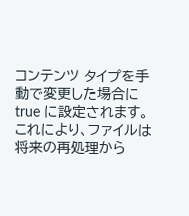コンテンツ タイプを手動で変更した場合に true に設定されます。 これにより、ファイルは将来の再処理から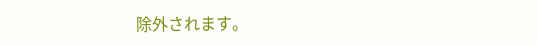除外されます。